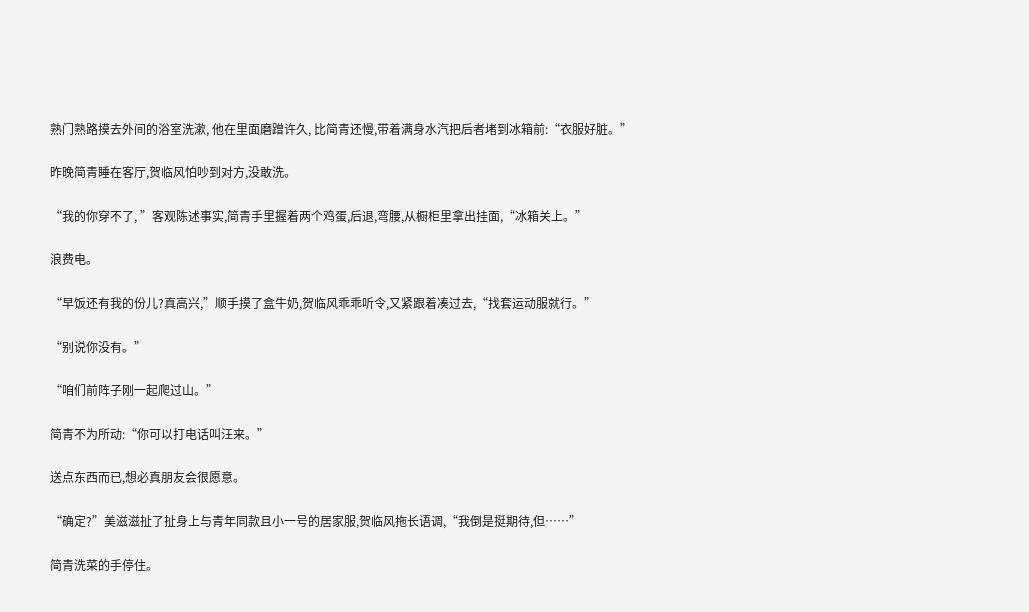熟门熟路摸去外间的浴室洗漱, 他在里面磨蹭许久, 比简青还慢,带着满身水汽把后者堵到冰箱前:“衣服好脏。”

昨晚简青睡在客厅,贺临风怕吵到对方,没敢洗。

“我的你穿不了, ”客观陈述事实,简青手里握着两个鸡蛋,后退,弯腰,从橱柜里拿出挂面,“冰箱关上。”

浪费电。

“早饭还有我的份儿?真高兴,”顺手摸了盒牛奶,贺临风乖乖听令,又紧跟着凑过去,“找套运动服就行。”

“别说你没有。”

“咱们前阵子刚一起爬过山。”

简青不为所动:“你可以打电话叫汪来。”

送点东西而已,想必真朋友会很愿意。

“确定?”美滋滋扯了扯身上与青年同款且小一号的居家服,贺临风拖长语调,“我倒是挺期待,但……”

简青洗菜的手停住。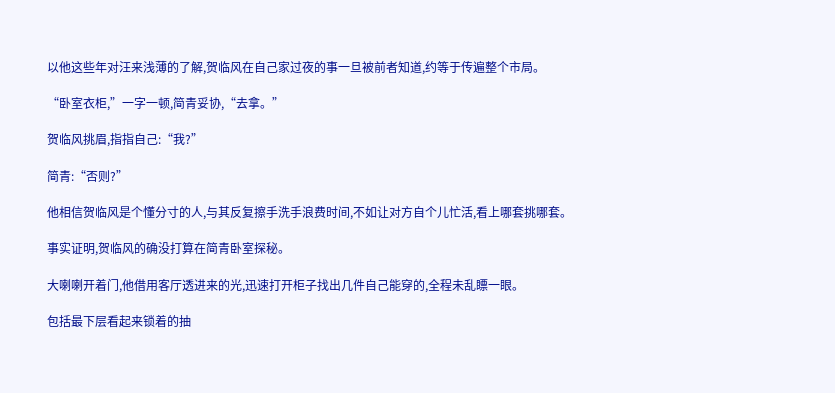以他这些年对汪来浅薄的了解,贺临风在自己家过夜的事一旦被前者知道,约等于传遍整个市局。

“卧室衣柜,”一字一顿,简青妥协,“去拿。”

贺临风挑眉,指指自己:“我?”

简青:“否则?”

他相信贺临风是个懂分寸的人,与其反复擦手洗手浪费时间,不如让对方自个儿忙活,看上哪套挑哪套。

事实证明,贺临风的确没打算在简青卧室探秘。

大喇喇开着门,他借用客厅透进来的光,迅速打开柜子找出几件自己能穿的,全程未乱瞟一眼。

包括最下层看起来锁着的抽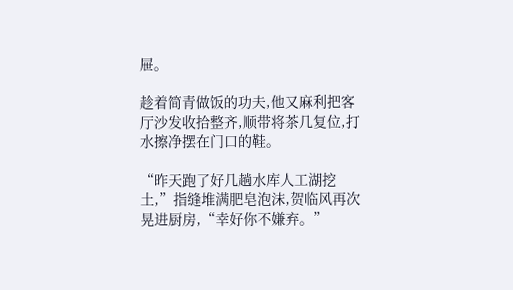屉。

趁着简青做饭的功夫,他又麻利把客厅沙发收拾整齐,顺带将茶几复位,打水擦净摆在门口的鞋。

“昨天跑了好几趟水库人工湖挖土,”指缝堆满肥皂泡沫,贺临风再次晃进厨房,“幸好你不嫌弃。”